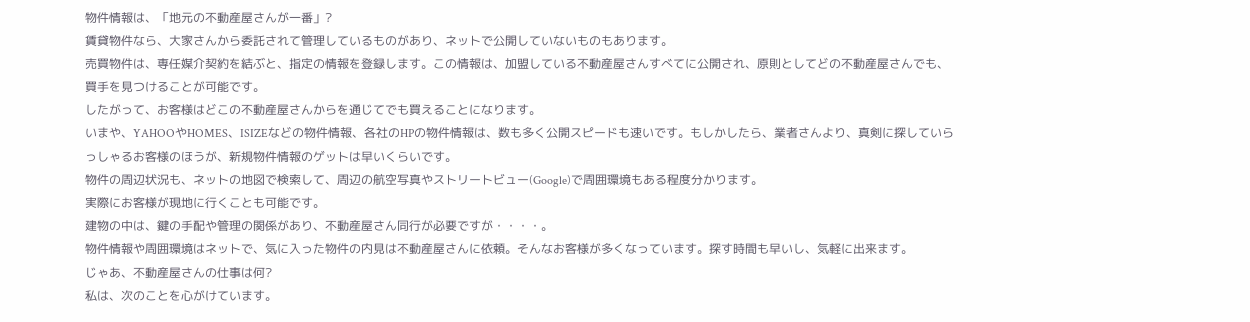物件情報は、「地元の不動産屋さんが一番」?
賃貸物件なら、大家さんから委託されて管理しているものがあり、ネットで公開していないものもあります。
売買物件は、専任媒介契約を結ぶと、指定の情報を登録します。この情報は、加盟している不動産屋さんすべてに公開され、原則としてどの不動産屋さんでも、買手を見つけることが可能です。
したがって、お客様はどこの不動産屋さんからを通じてでも買えることになります。
いまや、YAHOOやHOMES、ISIZEなどの物件情報、各社のHPの物件情報は、数も多く公開スピードも速いです。もしかしたら、業者さんより、真剣に探していらっしゃるお客様のほうが、新規物件情報のゲットは早いくらいです。
物件の周辺状況も、ネットの地図で検索して、周辺の航空写真やストリートビュー(Google)で周囲環境もある程度分かります。
実際にお客様が現地に行くことも可能です。
建物の中は、鍵の手配や管理の関係があり、不動産屋さん同行が必要ですが・・・・。
物件情報や周囲環境はネットで、気に入った物件の内見は不動産屋さんに依頼。そんなお客様が多くなっています。探す時間も早いし、気軽に出来ます。
じゃあ、不動産屋さんの仕事は何?
私は、次のことを心がけています。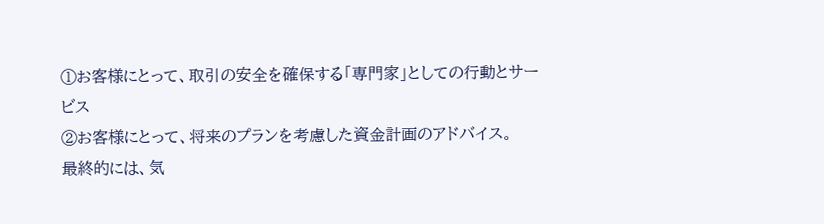①お客様にとって、取引の安全を確保する「専門家」としての行動とサービス
②お客様にとって、将来のプランを考慮した資金計画のアドバイス。
最終的には、気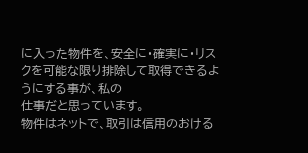に入った物件を、安全に・確実に・リスクを可能な限り排除して取得できるようにする事が、私の
仕事だと思っています。
物件はネットで、取引は信用のおける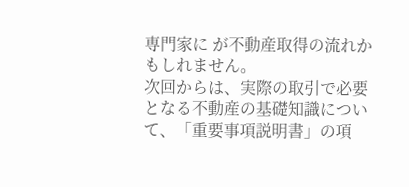専門家に が不動産取得の流れかもしれません。
次回からは、実際の取引で必要となる不動産の基礎知識について、「重要事項説明書」の項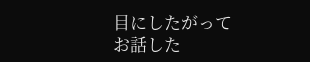目にしたがって
お話した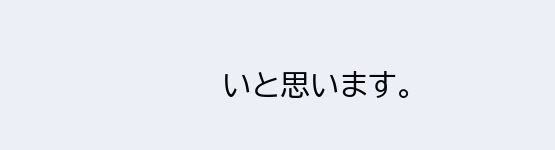いと思います。